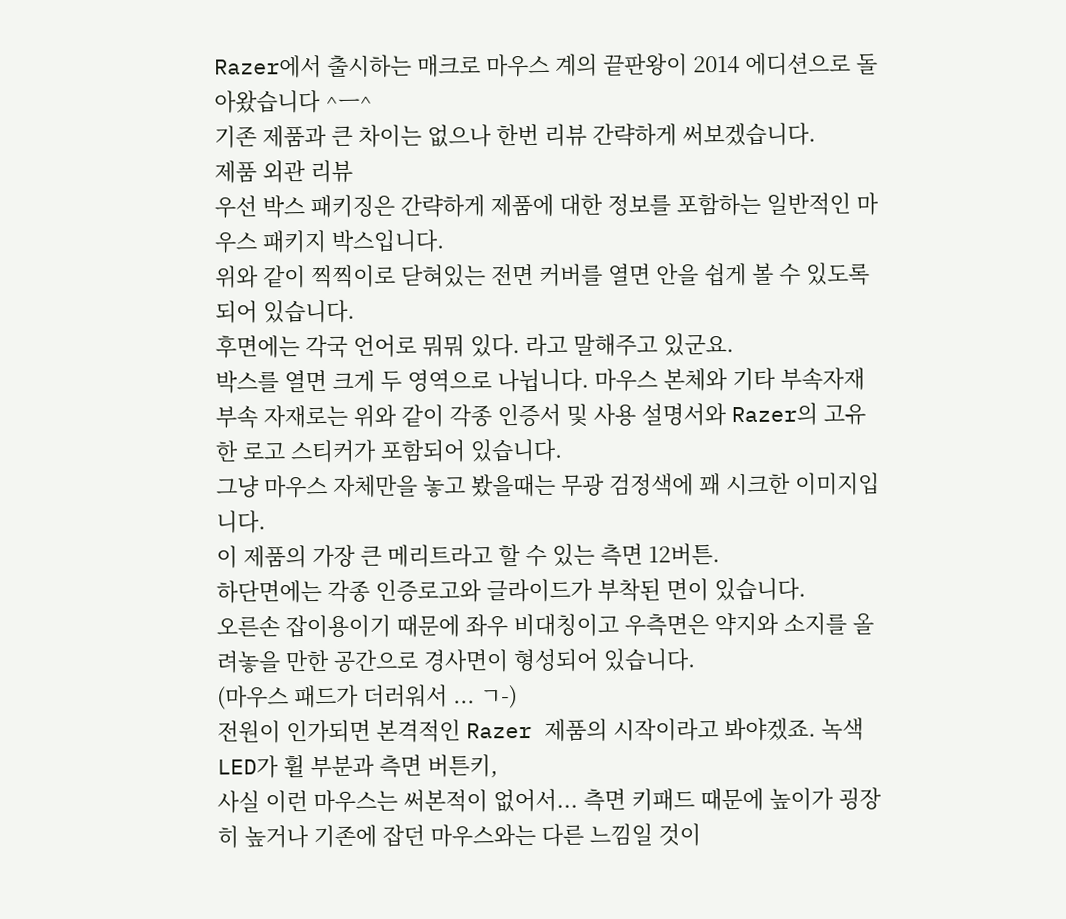Razer에서 출시하는 매크로 마우스 계의 끝판왕이 2014 에디션으로 돌아왔습니다 ^ㅡ^
기존 제품과 큰 차이는 없으나 한번 리뷰 간략하게 써보겠습니다.
제품 외관 리뷰
우선 박스 패키징은 간략하게 제품에 대한 정보를 포함하는 일반적인 마우스 패키지 박스입니다.
위와 같이 찍찍이로 닫혀있는 전면 커버를 열면 안을 쉽게 볼 수 있도록 되어 있습니다.
후면에는 각국 언어로 뭐뭐 있다. 라고 말해주고 있군요.
박스를 열면 크게 두 영역으로 나뉩니다. 마우스 본체와 기타 부속자재
부속 자재로는 위와 같이 각종 인증서 및 사용 설명서와 Razer의 고유한 로고 스티커가 포함되어 있습니다.
그냥 마우스 자체만을 놓고 봤을때는 무광 검정색에 꽤 시크한 이미지입니다.
이 제품의 가장 큰 메리트라고 할 수 있는 측면 12버튼.
하단면에는 각종 인증로고와 글라이드가 부착된 면이 있습니다.
오른손 잡이용이기 때문에 좌우 비대칭이고 우측면은 약지와 소지를 올려놓을 만한 공간으로 경사면이 형성되어 있습니다.
(마우스 패드가 더러워서 ... ㄱ-)
전원이 인가되면 본격적인 Razer 제품의 시작이라고 봐야겠죠. 녹색 LED가 휠 부분과 측면 버튼키,
사실 이런 마우스는 써본적이 없어서... 측면 키패드 때문에 높이가 굉장히 높거나 기존에 잡던 마우스와는 다른 느낌일 것이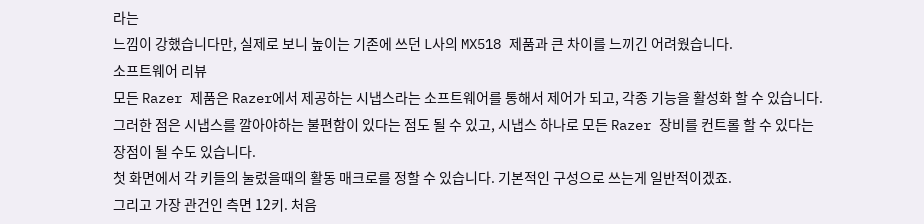라는
느낌이 강했습니다만, 실제로 보니 높이는 기존에 쓰던 L사의 MX518 제품과 큰 차이를 느끼긴 어려웠습니다.
소프트웨어 리뷰
모든 Razer 제품은 Razer에서 제공하는 시냅스라는 소프트웨어를 통해서 제어가 되고, 각종 기능을 활성화 할 수 있습니다.
그러한 점은 시냅스를 깔아야하는 불편함이 있다는 점도 될 수 있고, 시냅스 하나로 모든 Razer 장비를 컨트롤 할 수 있다는
장점이 될 수도 있습니다.
첫 화면에서 각 키들의 눌렀을때의 활동 매크로를 정할 수 있습니다. 기본적인 구성으로 쓰는게 일반적이겠죠.
그리고 가장 관건인 측면 12키. 처음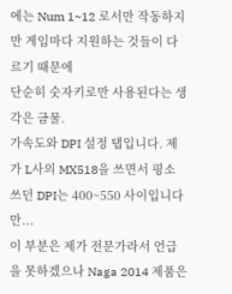에는 Num 1~12 로서만 작동하지만 게임마다 지원하는 것들이 다르기 때문에
단순히 숫자키로만 사용된다는 생각은 금물.
가속도와 DPI 설정 탭입니다. 제가 L사의 MX518을 쓰면서 평소 쓰던 DPI는 400~550 사이입니다만...
이 부분은 제가 전문가라서 언급을 못하겠으나 Naga 2014 제품은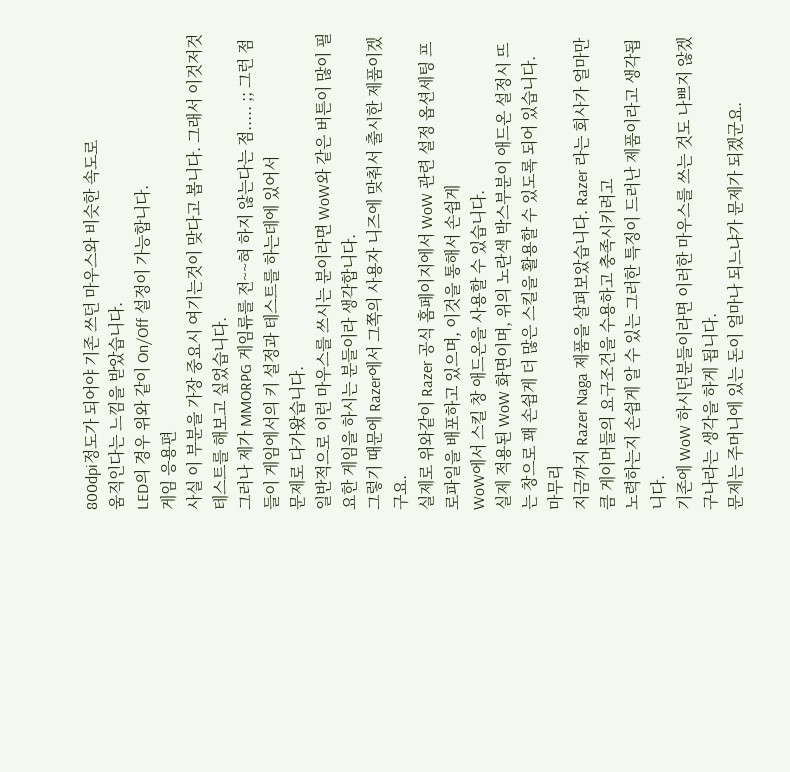800dpi정도가 되어야 기존 쓰던 마우스와 비슷한 속도로
움직인다는 느낌을 받았습니다.
LED의 경우 위와 같이 On/Off 설정이 가능합니다.
게임 응용편
사실 이 부분을 가장 중요시 여기는것이 맞다고 봅니다. 그래서 이것저것 테스트를 해보고 싶었습니다.
그러나 제가 MMORPG 게임류를 전~~혀 하지 않는다는 점..... ;; 그런 점들이 게임에서의 키 설정과 테스트를 하는데에 있어서
문제로 다가왔습니다.
일반적으로 이런 마우스를 쓰시는 분이라면 WoW와 같은 버튼이 많이 필요한 게임을 하시는 분들이라 생각합니다.
그렇기 때문에 Razer에서 그쪽의 사용자 니즈에 맞춰서 출시한 제품이겠구요.
실제로 위와같이 Razer 공식 홈페이지에서 WoW 관련 설정 옵션세팅 프로파일을 배포하고 있으며, 이것을 통해서 손쉽게
WoW에서 스킬 창 애드온을 사용할 수 있습니다.
실제 적용된 WoW 화면이며, 위의 노란색 박스부분이 애드온 설정시 뜨는 창으로 꽤 손쉽게 더 많은 스킬을 활용할 수 있도록 되어 있습니다.
마무리
지금까지 Razer Naga 제품을 살펴보았습니다. Razer 라는 회사가 얼마만큼 게이머들의 요구조건을 수용하고 충족시키려고
노력하는지 손쉽게 알 수 있는 그러한 특징이 드러난 제품이라고 생각됩니다.
기존에 WoW 하시던분들이라면 이러한 마우스를 쓰는 것도 나쁘지 않겠구나라는 생각을 하게 됩니다.
문제는 주머니에 있는 돈이 얼마나 되느냐가 문제가 되겠군요.